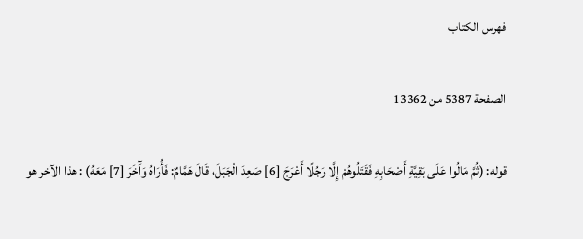فهرس الكتاب

الصفحة 5387 من 13362

قوله: (ثُمَّ مَالُوا عَلَى بَقِيَّةِ أَصْحَابِهِ فَقَتَلُوهُمْ إِلَّا رَجُلًا أَعْرَجَ [6] صَعِدَ الْجَبَلَ، قَالَ هَمَّامٌ: فَأُرَاهُ وَآَخَرَ [7] مَعَهُ) : هذا الآخر هو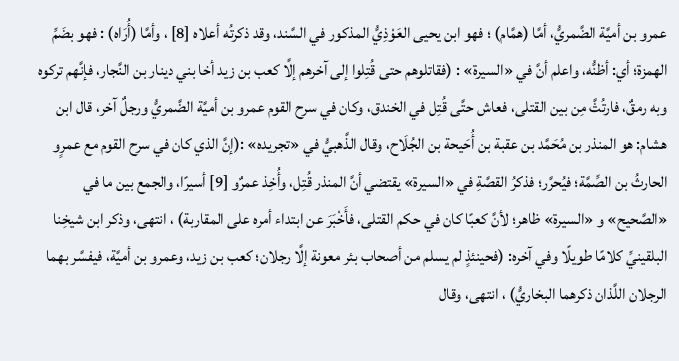عمرو بن أميَّة الضَّمريُّ، أمَّا (همَّام) ؛ فهو ابن يحيى العَوْذِيُّ المذكور في السَّند، وقد ذكرتُه أعلاه [8] ، وأمَّا (أُرَاه) : فهو بضَمِّ الهمزة؛ أي: أظنُّه، واعلم أنَّ في «السيرة» : (فقاتلوهم حتى قُتِلوا إلى آخرهم إلَّا كعب بن زيد أخا بني دينار بن النَّجار، فإنَّهم تركوه وبه رمقٌ، فارتُثَّ مِن بين القتلى، فعاش حتَّى قُتِل في الخندق، وكان في سرح القوم عمرو بن أميَّة الضَّمريُّ ورجلٌ آخر، قال ابن هشام: هو المنذر بن مُحَمَّد بن عقبة بن أُحَيحة بن الجُلَاح، وقال الذَّهبيُّ في «تجريده» :(إنَّ الذي كان في سرح القوم مع عمرٍو الحارثُ بن الصِّمَّة؛ فيُحرَّر؛ فذكرُ القصَّةِ في «السيرة» يقتضي أنَّ المنذر قُتِل، وأُخِذ عمرٌو [9] أسيرًا، والجمع بين ما في «الصَّحيح» و «السيرة» ظاهر؛ لأنَّ كعبًا كان في حكم القتلى، فأَخْبَرَ عن ابتداء أمره على المقاربة) ، انتهى، وذكر ابن شيخِنا البلقينيِّ كلامًا طويلًا وفي آخره: (فحينئذٍ لم يسلم من أصحاب بئر معونة إلَّا رجلان؛ كعب بن زيد، وعمرو بن أميَّة، فيفسَّر بهما الرجلان اللَّذان ذكرهما البخاريُّ) ، انتهى، وقال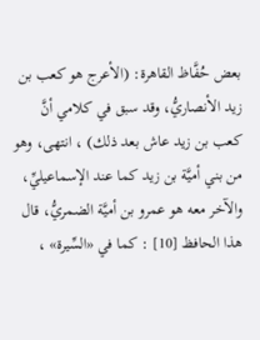بعض حُفَّاظ القاهرة: (الأعرج هو كعب بن زيد الأنصاريُّ، وقد سبق في كلامي أنَّ كعب بن زيد عاش بعد ذلك) ، انتهى، وهو من بني أميَّة بن زيد كما عند الإسماعيليِّ، والآخر معه هو عمرو بن أميَّة الضمريُّ، قال هذا الحافظ [10] : كما في «السِّيرة» ،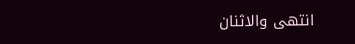انتهى والاثنان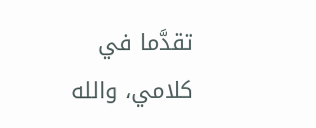تقدَّما في كلامي، والله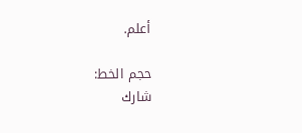أعلم.

حجم الخط:
شارك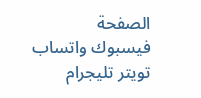الصفحة
فيسبوك واتساب تويتر تليجرام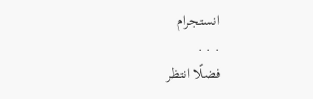انستجرام
. . .
فضلًا انتظر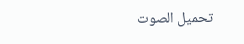تحميل الصوت